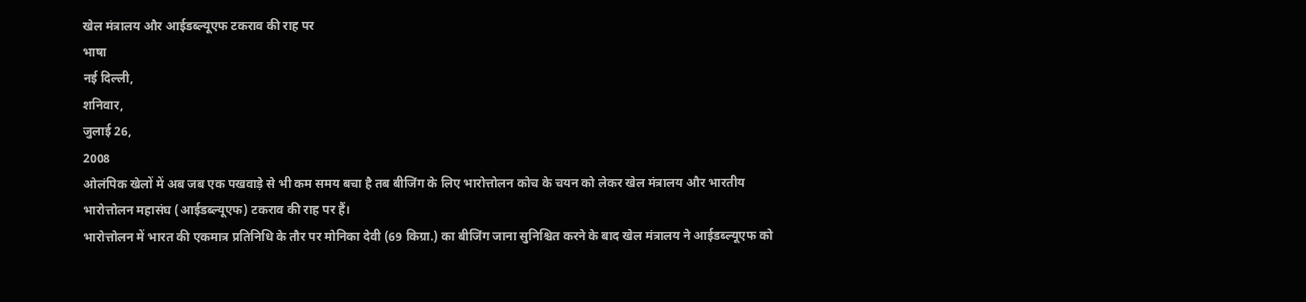खेल मंत्रालय और आईडब्ल्यूएफ टकराव की राह पर
भाषा
नई दिल्ली,
शनिवार,
जुलाई 26,
2008
ओलंपिक खेलों में अब जब एक पखवाड़े से भी कम समय बचा है तब बीजिंग के लिए भारोत्तोलन कोच के चयन को लेकर खेल मंत्रालय और भारतीय भारोत्तोलन महासंघ (आईडब्ल्यूएफ) टकराव की राह पर हैं।
भारोत्तोलन में भारत की एकमात्र प्रतिनिधि के तौर पर मोनिका देवी (69 किग्रा.) का बीजिंग जाना सुनिश्चित करने के बाद खेल मंत्रालय ने आईडब्ल्यूएफ को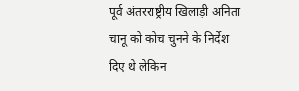पूर्व अंतरराष्ट्रीय खिलाड़ी अनिता चानू को कोच चुनने के निर्देश दिए थे लेकिन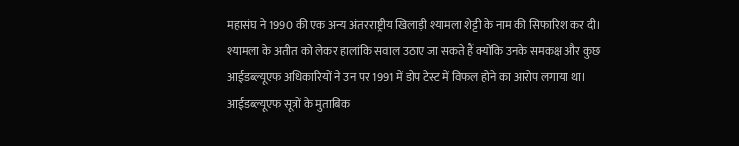महासंघ ने 1990 की एक अन्य अंतरराष्ट्रीय खिलाड़ी श्यामला शेट्टी के नाम की सिफारिश कर दी।
श्यामला के अतीत को लेकर हालांकि सवाल उठाए जा सकते हैं क्योंकि उनके समकक्ष और कुछ आईडब्ल्यूएफ अधिकारियों ने उन पर 1991 में डोप टेस्ट में विफल होने का आरोप लगाया था।
आईडब्ल्यूएफ सूत्रों के मुताबिक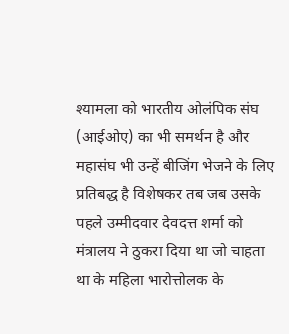श्यामला को भारतीय ओलंपिक संघ (आईओए) का भी समर्थन है और महासंघ भी उन्हें बीजिंग भेजने के लिए प्रतिबद्ध है विशेषकर तब जब उसके पहले उम्मीदवार देवदत्त शर्मा को मंत्रालय ने ठुकरा दिया था जो चाहता था के महिला भारोत्तोलक के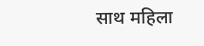साथ महिला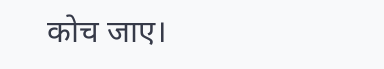कोच जाए।